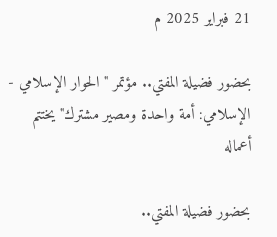21 فبراير 2025 م

بحضور فضيلة المفتي.. مؤتمر "الحوار الإسلامي - الإسلامي: أمة واحدة ومصير مشترك" يختتم أعماله

بحضور فضيلة المفتي..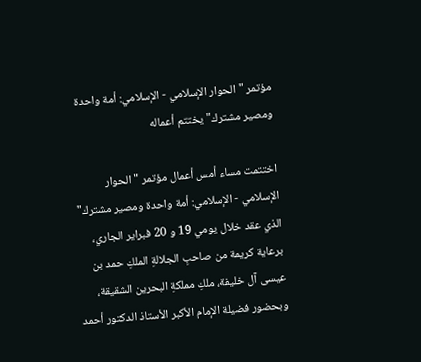مؤتمر "الحوار الإسلامي - الإسلامي: أمة واحدة ومصير مشترك" يختتم أعماله

اختتمت مساء أمس أعمال مؤتمر "الحوار الإسلامي - الإسلامي: أمة واحدة ومصير مشترك" الذي عقد خلال يومي 19 و 20 فبراير الجاري، برعاية كريمة من صاحبِ الجلالةِ الملكِ حمد بن عيسى آل خليفة، ملكِ مملكةِ البحرين الشقيقة، وبحضور فضيلة الإمام الأكبر الأستاذ الدكتور أحمد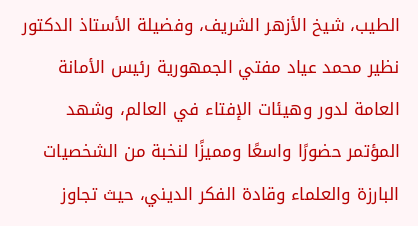الطيب، شيخ الأزهر الشريف، وفضيلة الأستاذ الدكتور نظير محمد عياد مفتي الجمهورية رئيس الأمانة العامة لدور وهيئات الإفتاء في العالم، وشهد المؤتمر حضورًا واسعًا ومميزًا لنخبة من الشخصيات البارزة والعلماء وقادة الفكر الديني، حيث تجاوز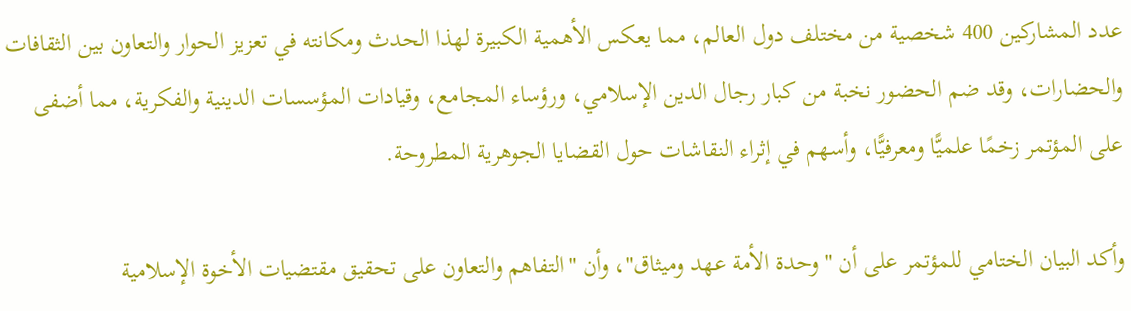عدد المشاركين 400 شخصية من مختلف دول العالم، مما يعكس الأهمية الكبيرة لهذا الحدث ومكانته في تعزيز الحوار والتعاون بين الثقافات والحضارات، وقد ضم الحضور نخبة من كبار رجال الدين الإسلامي، ورؤساء المجامع، وقيادات المؤسسات الدينية والفكرية، مما أضفى على المؤتمر زخمًا علميًّا ومعرفيًّا، وأسهم في إثراء النقاشات حول القضايا الجوهرية المطروحة.

وأكد البيان الختامي للمؤتمر على أن "وحدة الأمة عهد وميثاق"، وأن "التفاهم والتعاون على تحقيق مقتضيات الأخوة الإسلامية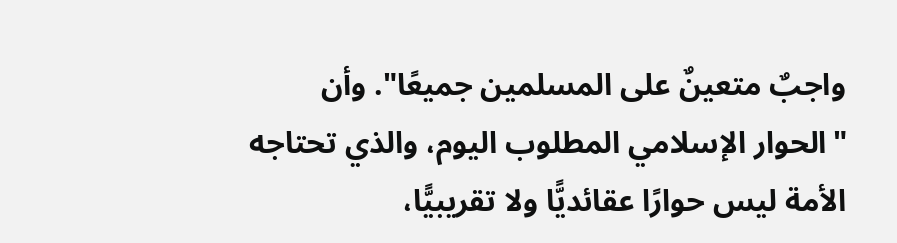واجبٌ متعينٌ على المسلمين جميعًا". وأن "الحوار الإسلامي المطلوب اليوم، والذي تحتاجه الأمة ليس حوارًا عقائديًّا ولا تقريبيًّا،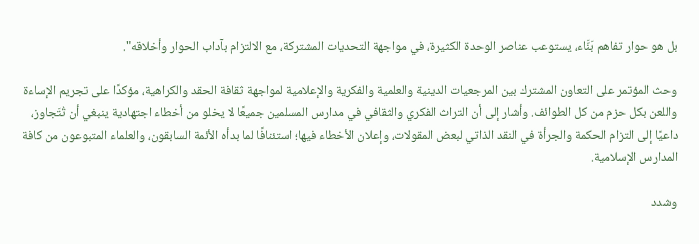بل هو حوار تفاهم بَنَّاء، يستوعب عناصر الوحدة الكثيرة، في مواجهة التحديات المشتركة، مع الالتزام بآداب الحوار وأخلاقه".

وحث المؤتمر على التعاون المشترك بين المرجعيات الدينية والعلمية والفكرية والإعلامية لمواجهة ثقافة الحقد والكراهية، مؤكدًا على تجريم الإساءة واللعن بكل حزم من كل الطوائف. وأشار إلى أن التراث الفكري والثقافي في مدارس المسلمين جميعًا لا يخلو من أخطاء اجتهادية ينبغي أن تُتَجاوز، داعيًا إلى التزام الحكمة والجرأة في النقد الذاتي لبعض المقولات، وإعلان الأخطاء فيها؛ استئنافًا لما بدأه الأئمة السابقون، والعلماء المتبوعون من كافة المدارس الإسلامية.

وشدد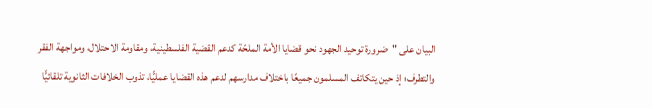البيان على "ضرورة توحيد الجهود نحو قضايا الأمة الملحّة كدعم القضية الفلسطينية، ومقاومة الاحتلال، ومواجهة الفقر والتطرف؛ إذ حين يتكاتف المسلمون جميعًا باختلاف مدارسهم لدعم هذه القضايا عمليًّا، تذوب الخلافات الثانوية تلقائيًّا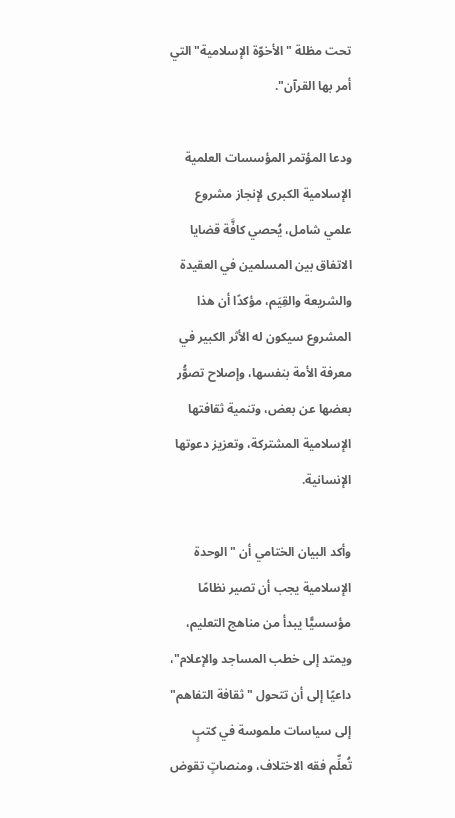تحت مظلة "الأخوّة الإسلامية" التي أمر بها القرآن".

ودعا المؤتمر المؤسسات العلمية الإسلامية الكبرى لإنجاز مشروع علمي شامل، يُحصي كافَّة قضايا الاتفاق بين المسلمين في العقيدة والشريعة والقِيَم، مؤكدًا أن هذا المشروع سيكون له الأثر الكبير في معرفة الأمة بنفسها، وإصلاح تصوُّر بعضها عن بعض، وتنمية ثقافتها الإسلامية المشتركة، وتعزيز دعوتها الإنسانية.

وأكد البيان الختامي أن "الوحدة الإسلامية يجب أن تصير نظامًا مؤسسيًّا يبدأ من مناهج التعليم، ويمتد إلى خطب المساجد والإعلام"، داعيًا إلى أن تتحول "ثقافة التفاهم" إلى سياسات ملموسة في كتبٍ تُعلِّم فقه الاختلاف، ومنصاتٍ تقوض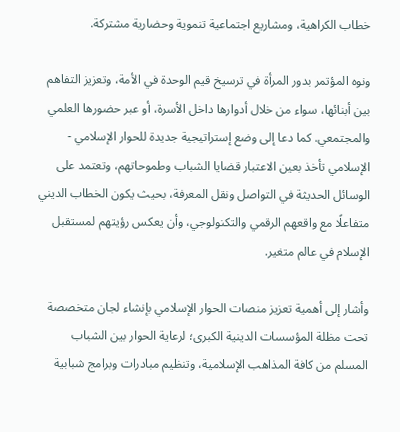خطاب الكراهية، ومشاريع اجتماعية تنموية وحضارية مشتركة.

ونوه المؤتمر بدور المرأة في ترسيخ قيم الوحدة في الأمة، وتعزيز التفاهم بين أبنائها، سواء من خلال أدوارها داخل الأسرة، أو عبر حضورها العلمي والمجتمعي. كما دعا إلى وضع إستراتيجية جديدة للحوار الإسلامي - الإسلامي تأخذ بعين الاعتبار قضايا الشباب وطموحاتهم، وتعتمد على الوسائل الحديثة في التواصل ونقل المعرفة، بحيث يكون الخطاب الديني متفاعلًا مع واقعهم الرقمي والتكنولوجي، وأن يعكس رؤيتهم لمستقبل الإسلام في عالم متغير.

وأشار إلى أهمية تعزيز منصات الحوار الإسلامي بإنشاء لجان متخصصة تحت مظلة المؤسسات الدينية الكبرى؛ لرعاية الحوار بين الشباب المسلم من كافة المذاهب الإسلامية، وتنظيم مبادرات وبرامج شبابية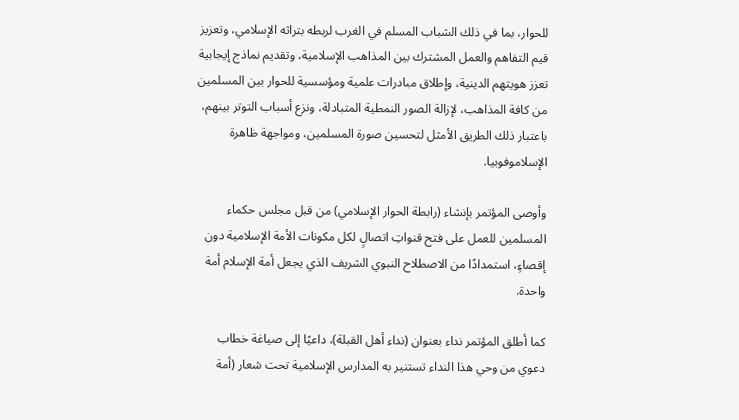للحوار، بما في ذلك الشباب المسلم في الغرب لربطه بتراثه الإسلامي، وتعزيز قيم التفاهم والعمل المشترك بين المذاهب الإسلامية، وتقديم نماذج إيجابية تعزز هويتهم الدينية، وإطلاق مبادرات علمية ومؤسسية للحوار بين المسلمين من كافة المذاهب، لإزالة الصور النمطية المتبادلة، ونزع أسباب التوتر بينهم، باعتبار ذلك الطريق الأمثل لتحسين صورة المسلمين، ومواجهة ظاهرة الإسلاموفوبيا.

وأوصى المؤتمر بإنشاء (رابطة الحوار الإسلامي) من قبل مجلس حكماء المسلمين للعمل على فتح قنواتِ اتصالٍ لكل مكونات الأمة الإسلامية دون إقصاءٍ، استمدادًا من الاصطلاح النبوي الشريف الذي يجعل أمة الإسلام أمة واحدة.

كما أطلق المؤتمر نداء بعنوان (نداء أهل القبلة)، داعيًا إلى صياغة خطاب دعوي من وحي هذا النداء تستنير به المدارس الإسلامية تحت شعار (أمة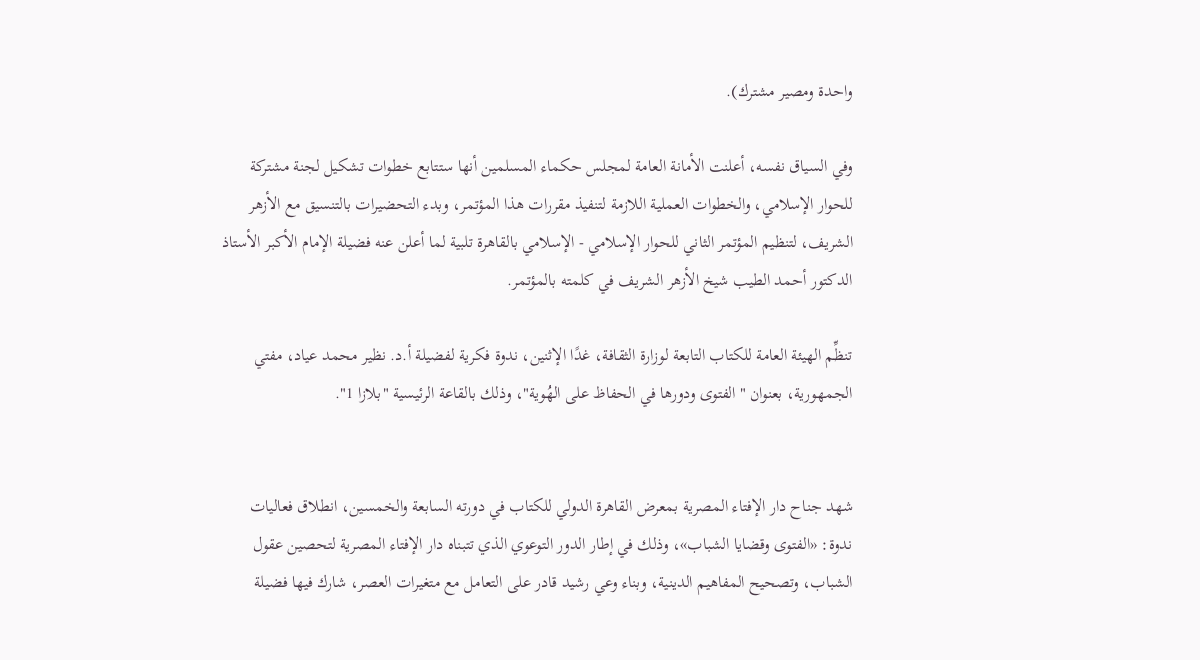واحدة ومصير مشترك).

وفي السياق نفسه، أعلنت الأمانة العامة لمجلس حكماء المسلمين أنها ستتابع خطوات تشكيل لجنة مشتركة للحوار الإسلامي، والخطوات العملية اللازمة لتنفيذ مقررات هذا المؤتمر، وبدء التحضيرات بالتنسيق مع الأزهر الشريف، لتنظيم المؤتمر الثاني للحوار الإسلامي - الإسلامي بالقاهرة تلبية لما أعلن عنه فضيلة الإمام الأكبر الأستاذ الدكتور أحمد الطيب شيخ الأزهر الشريف في كلمته بالمؤتمر.

تنظِّم الهيئة العامة للكتاب التابعة لوزارة الثقافة، غدًا الإثنين، ندوة فكرية لفضيلة أ.د. نظير محمد عياد، مفتي الجمهورية، بعنوان "الفتوى ودورها في الحفاظ على الهُوية"، وذلك بالقاعة الرئيسية "بلازا 1".


شهد جناح دار الإفتاء المصرية بمعرض القاهرة الدولي للكتاب في دورته السابعة والخمسين، انطلاق فعاليات ندوة: «الفتوى وقضايا الشباب»، وذلك في إطار الدور التوعوي الذي تتبناه دار الإفتاء المصرية لتحصين عقول الشباب، وتصحيح المفاهيم الدينية، وبناء وعي رشيد قادر على التعامل مع متغيرات العصر، شارك فيها فضيلة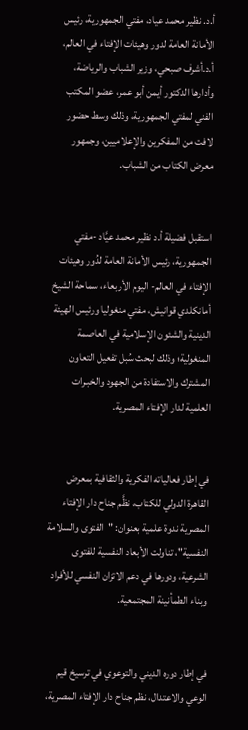أ.د. نظير محمد عياد، مفتي الجمهورية، رئيس الأمانة العامة لدور وهيئات الإفتاء في العالم، أ.د.أشرف صبحي، وزير الشباب والرياضة، وأدارها الدكتور أيمن أبو عمر، عضو المكتب الفني لمفتي الجمهورية، وذلك وسط حضور لافت من المفكرين والإعلاميين، وجمهور معرض الكتاب من الشباب.


استقبل فضيلة أ.د نظير محمد عيَّاد -مفتي الجمهورية، رئيس الأمانة العامة لدُور وهيئات الإفتاء في العالم- اليوم الأربعاء، سماحة الشيخ أمانكلدي قوانيش، مفتي منغوليا ورئيس الهيئة الدينية والشئون الإسلامية في العاصمة المنغولية؛ وذلك لبحث سُبل تفعيل التعاون المشترك والاستفادة من الجهود والخبـرات العلمية لدار الإفتاء المصرية.


في إطار فعالياته الفكرية والثقافية بمعرض القاهرة الدولي للكتاب، نظَّم جناح دار الإفتاء المصرية ندوة علمية بعنوان: "الفتوى والسلامة النفسية"، تناولت الأبعاد النفسية للفتوى الشرعية، ودورها في دعم الاتزان النفسي للأفراد وبناء الطمأنينة المجتمعية.


في إطار دوره الديني والتوعوي في ترسيخ قيم الوعي والاعتدال، نظم جناح دار الإفتاء المصرية،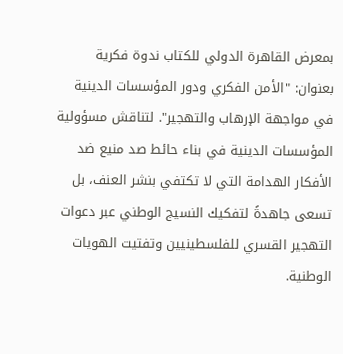بمعرض القاهرة الدولي للكتاب ندوة فكرية بعنوان: "الأمن الفكري ودور المؤسسات الدينية في مواجهة الإرهاب والتهجير". لتناقش مسؤولية المؤسسات الدينية في بناء حائط صد منيع ضد الأفكار الهدامة التي لا تكتفي بنشر العنف، بل تسعى جاهدةً لتفكيك النسيج الوطني عبر دعوات التهجير القسري للفلسطينيين وتفتيت الهويات الوطنية.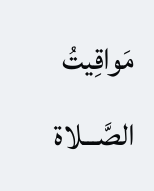مَواقِيتُ الصَّـــلاة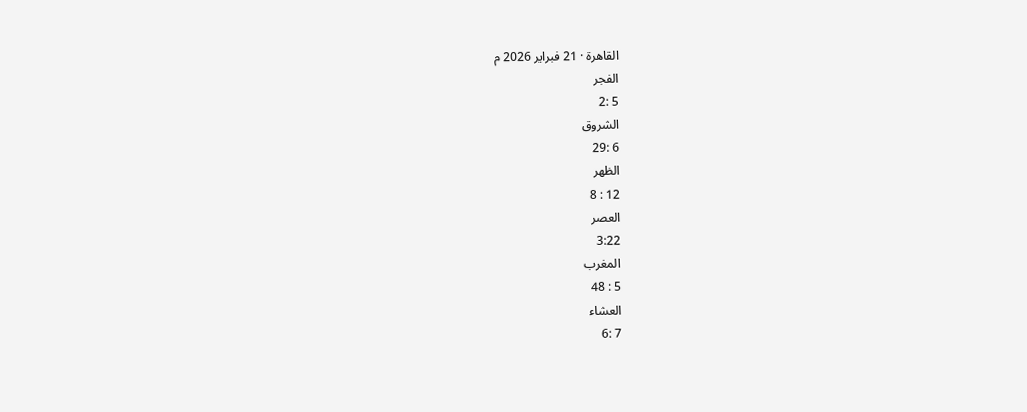القاهرة · 21 فبراير 2026 م
الفجر
5 :2
الشروق
6 :29
الظهر
12 : 8
العصر
3:22
المغرب
5 : 48
العشاء
7 :6